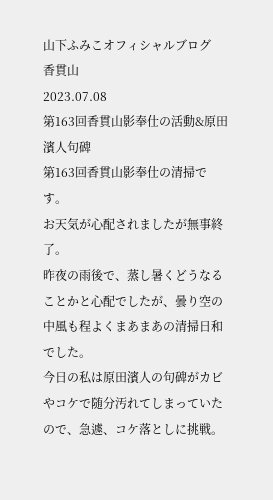山下ふみこオフィシャルブログ
香貫山
2023.07.08
第163回香貫山影奉仕の活動&原田濱人句碑
第163回香貫山影奉仕の清掃です。
お天気が心配されましたが無事終了。
昨夜の雨後で、蒸し暑くどうなることかと心配でしたが、曇り空の中風も程よくまあまあの清掃日和でした。
今日の私は原田濱人の句碑がカビやコケで随分汚れてしまっていたので、急遽、コケ落としに挑戦。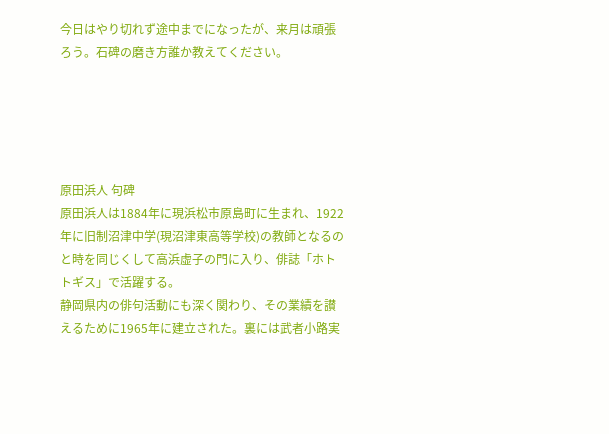今日はやり切れず途中までになったが、来月は頑張ろう。石碑の磨き方誰か教えてください。





原田浜人 句碑
原田浜人は1884年に現浜松市原島町に生まれ、1922年に旧制沼津中学(現沼津東高等学校)の教師となるのと時を同じくして高浜虚子の門に入り、俳誌「ホトトギス」で活躍する。
静岡県内の俳句活動にも深く関わり、その業績を讃えるために1965年に建立された。裏には武者小路実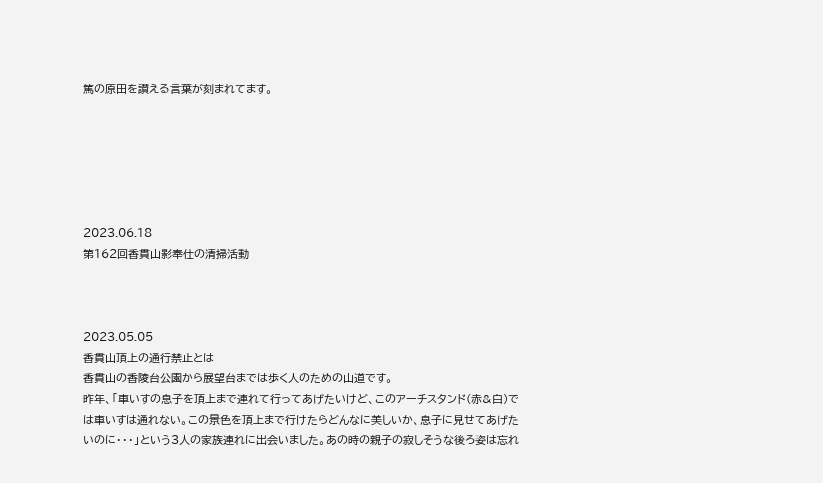篤の原田を讃える言葉が刻まれてます。






2023.06.18
第162回香貫山影奉仕の清掃活動



2023.05.05
香貫山頂上の通行禁止とは
香貫山の香陵台公園から展望台までは歩く人のための山道です。
昨年、「車いすの息子を頂上まで連れて行ってあげたいけど、このアーチスタンド(赤&白)では車いすは通れない。この景色を頂上まで行けたらどんなに美しいか、息子に見せてあげたいのに・・・」という3人の家族連れに出会いました。あの時の親子の寂しそうな後ろ姿は忘れ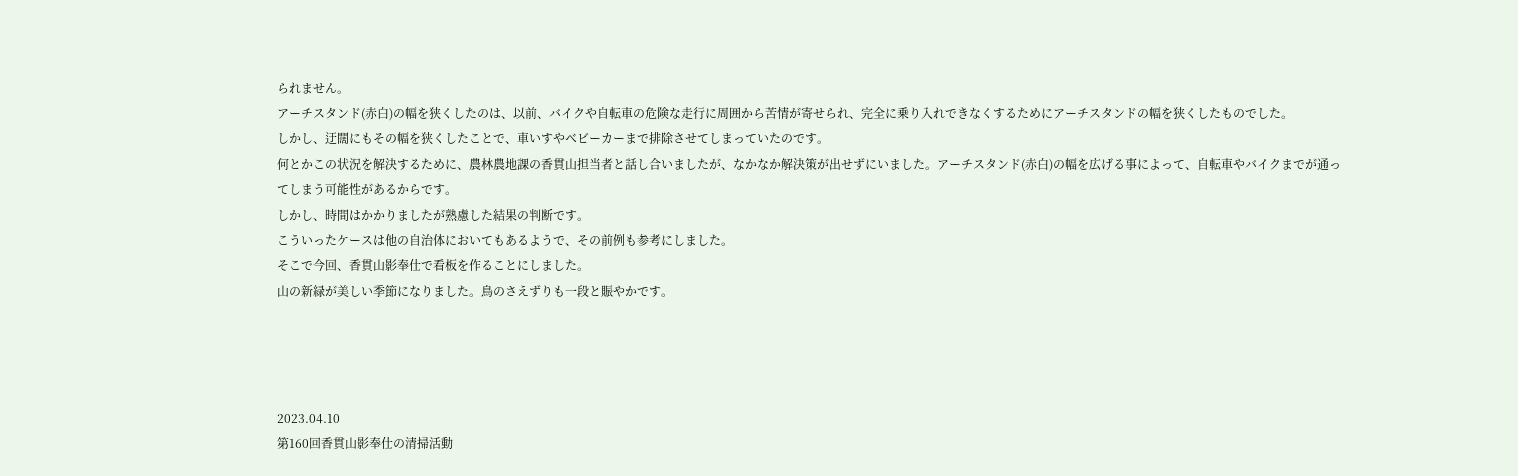られません。
アーチスタンド(赤白)の幅を狭くしたのは、以前、バイクや自転車の危険な走行に周囲から苦情が寄せられ、完全に乗り入れできなくするためにアーチスタンドの幅を狭くしたものでした。
しかし、迂闊にもその幅を狭くしたことで、車いすやベビーカーまで排除させてしまっていたのです。
何とかこの状況を解決するために、農林農地課の香貫山担当者と話し合いましたが、なかなか解決策が出せずにいました。アーチスタンド(赤白)の幅を広げる事によって、自転車やバイクまでが通ってしまう可能性があるからです。
しかし、時間はかかりましたが熟慮した結果の判断です。
こういったケースは他の自治体においてもあるようで、その前例も参考にしました。
そこで今回、香貫山影奉仕で看板を作ることにしました。
山の新緑が美しい季節になりました。鳥のさえずりも一段と賑やかです。




2023.04.10
第160回香貫山影奉仕の清掃活動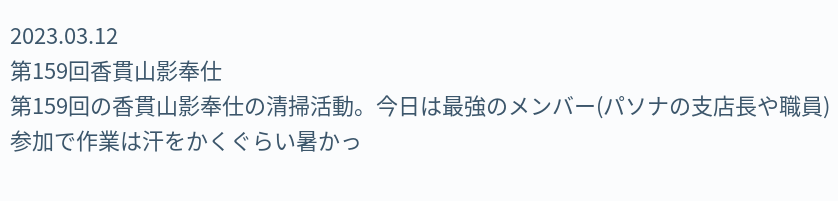2023.03.12
第159回香貫山影奉仕
第159回の香貫山影奉仕の清掃活動。今日は最強のメンバー(パソナの支店長や職員)参加で作業は汗をかくぐらい暑かっ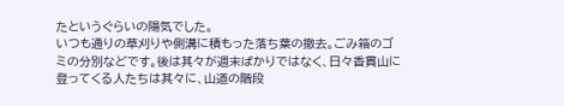たというぐらいの陽気でした。
いつも通りの草刈りや側溝に積もった落ち葉の撤去。ごみ箱のゴミの分別などです。後は其々が週末ばかりではなく、日々香貫山に登ってくる人たちは其々に、山道の階段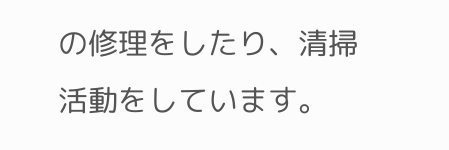の修理をしたり、清掃活動をしています。